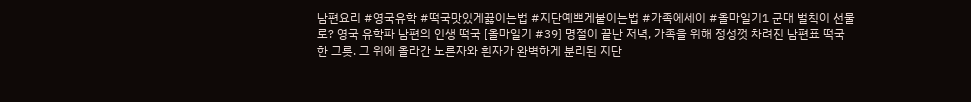남편요리 #영국유학 #떡국맛있게끓이는법 #지단예쁘게붙이는법 #가족에세이 #올마일기1 군대 벌칙이 선물로? 영국 유학파 남편의 인생 떡국 [올마일기 #39] 명절이 끝난 저녁, 가족을 위해 정성껏 차려진 남편표 떡국 한 그릇. 그 위에 올라간 노른자와 흰자가 완벽하게 분리된 지단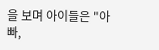을 보며 아이들은 "아빠,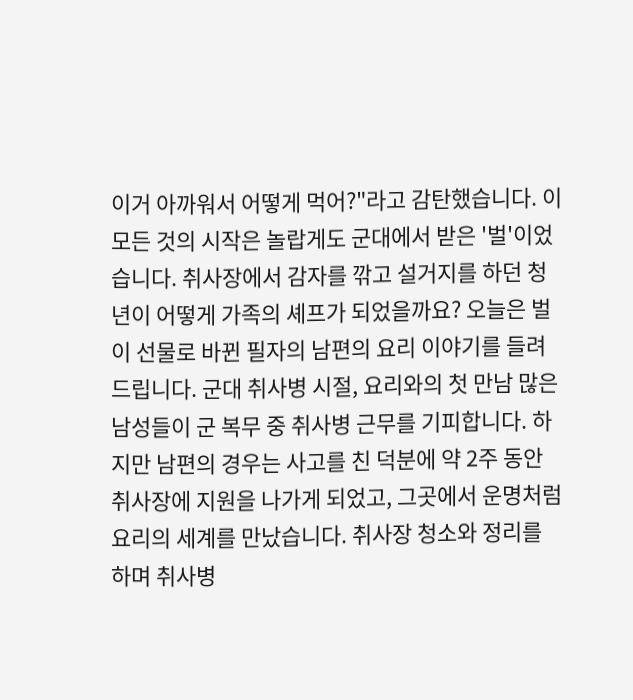이거 아까워서 어떻게 먹어?"라고 감탄했습니다. 이 모든 것의 시작은 놀랍게도 군대에서 받은 '벌'이었습니다. 취사장에서 감자를 깎고 설거지를 하던 청년이 어떻게 가족의 셰프가 되었을까요? 오늘은 벌이 선물로 바뀐 필자의 남편의 요리 이야기를 들려드립니다. 군대 취사병 시절, 요리와의 첫 만남 많은 남성들이 군 복무 중 취사병 근무를 기피합니다. 하지만 남편의 경우는 사고를 친 덕분에 약 2주 동안 취사장에 지원을 나가게 되었고, 그곳에서 운명처럼 요리의 세계를 만났습니다. 취사장 청소와 정리를 하며 취사병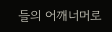들의 어깨너머로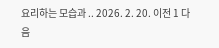요리하는 모습과 .. 2026. 2. 20. 이전 1 다음